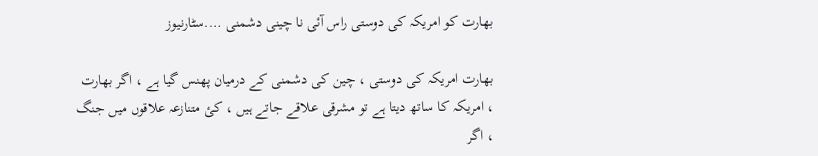بھارت کو امریکہ کی دوستی راس آئی نا چینی دشمنی ….سٹارنیوز

بھارت امریکہ کی دوستی ، چین کی دشمنی کے درمیان پھنس گیا ہے ، اگر بھارت ، امریکہ کا ساتھ دیتا ہے تو مشرقی علاقے جاتے ہیں ، کئ متنازعہ علاقوں میں جنگ ، اگر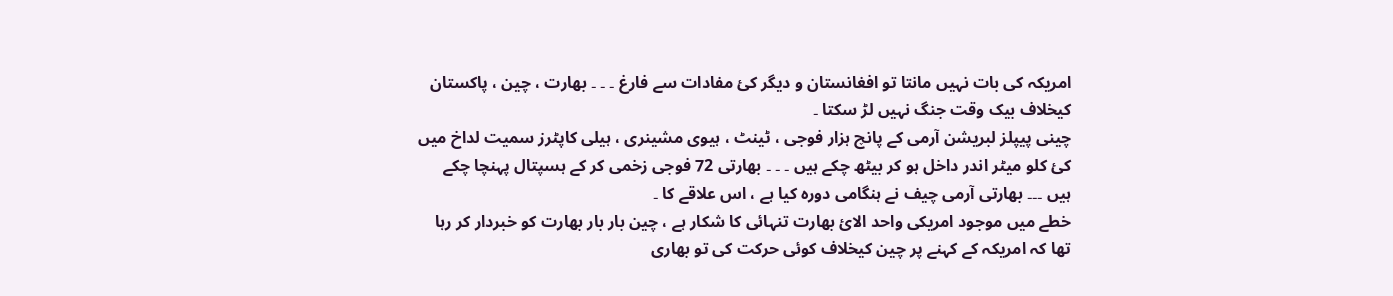امریکہ کی بات نہیں مانتا تو افغانستان و دیگر کئ مفادات سے فارغ ۔ ۔ ۔ بھارت ، چین ، پاکستان کیخلاف بیک وقت جنگ نہیں لڑ سکتا ۔
چینی پیپلز لبریشن آرمی کے پانچ ہزار فوجی ، ٹینٹ ، ہیوی مشینری ، ہیلی کاپٹرز سمیت لداخ میں کئ کلو میٹر اندر داخل ہو کر بیٹھ چکے ہیں ۔ ۔ ۔ بھارتی 72 فوجی زخمی کر کے ہسپتال پہنچا چکے ہیں ۔۔۔ بھارتی آرمی چیف نے ہنگامی دورہ کیا ہے ، اس علاقے کا ۔
خطے میں موجود امریکی واحد الائ بھارت تنہائی کا شکار ہے ، چین بار بار بھارت کو خبردار کر رہا تھا کہ امریکہ کے کہنے پر چین کیخلاف کوئی حرکت کی تو بھاری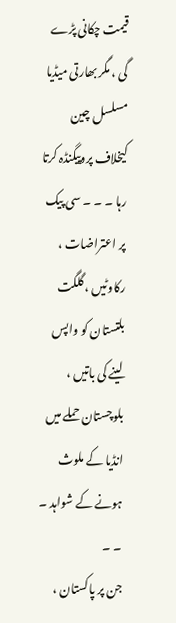قیمت چکانی پڑے گی ، مگر بھارتی میڈیا مسلسل چین کیخلاف پروپیگنڈہ کرتا رہا ۔ ۔ ۔ سی پیک پر اعتراضات ، رکاوٹیں ، گلگت بلتستان کو واپس لینے کی باتیں ، بلوچستان حملے میں انڈیا کے ملوث ہونے کے شواہد ۔ ۔ ۔
جن پر پاکستان ،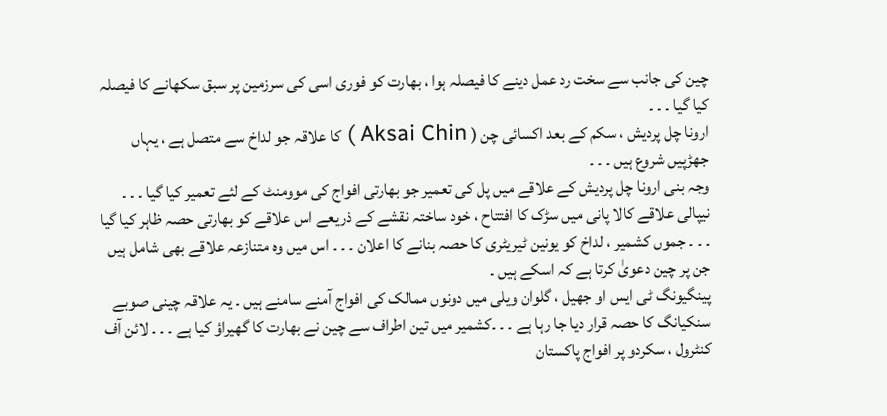چین کی جانب سے سخت رد عمل دینے کا فیصلہ ہوا ، بھارت کو فوری اسی کی سرزمین پر سبق سکھانے کا فیصلہ کیا گیا ۔ ۔ ۔
ارونا چل پردیش ، سکم کے بعد اکسائی چن ( Aksai Chin ) کا علاقہ جو لداخ سے متصل ہے ، یہاں جھڑپیں شروع ہیں ۔ ۔ ۔
وجہ بنی ارونا چل پردیش کے علاقے میں پل کی تعمیر جو بھارتی افواج کی موومنٹ کے لئے تعمیر کیا گیا ۔ ۔ ۔ نیپالی علاقے کالا پانی میں سڑک کا افتتاح ، خود ساختہ نقشے کے ذریعے اس علاقے کو بھارتی حصہ ظاہر کیا گیا ۔ ۔ ۔ جموں کشمیر ، لداخ کو یونین ٹیریٹری کا حصہ بنانے کا اعلان ۔ ۔ ۔ اس میں وہ متنازعہ علاقے بھی شامل ہیں جن پر چین دعویٰ کرتا ہے کہ اسکے ہیں ۔
پینگیونگ ٹی ایس او جھیل ، گلوان ویلی میں دونوں ممالک کی افواج آمنے سامنے ہیں ۔ یہ علاقہ چینی صوبے سنکیانگ کا حصہ قرار دیا جا رہا ہے ۔ ۔ ۔کشمیر میں تین اطراف سے چین نے بھارت کا گھیراؤ کیا ہے ۔ ۔ ۔ لائن آف کنٹرول ، سکردو پر افواج پاکستان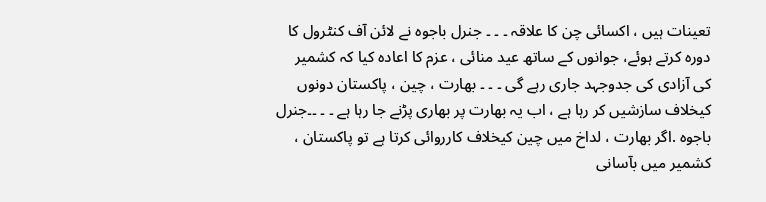تعینات ہیں ، اکسائی چن کا علاقہ ۔ ۔ ۔ جنرل باجوہ نے لائن آف کنٹرول کا دورہ کرتے ہوئے، جوانوں کے ساتھ عید منائی ، عزم کا اعادہ کیا کہ کشمیر کی آزادی کی جدوجہد جاری رہے گی ۔ ۔ ۔ بھارت ، چین ، پاکستان دونوں کیخلاف سازشیں کر رہا ہے ، اب یہ بھارت پر بھاری پڑنے جا رہا ہے ۔ ۔ ۔۔جنرل باجوہ .اگر بھارت ، لداخ میں چین کیخلاف کارروائی کرتا ہے تو پاکستان ، کشمیر میں بآسانی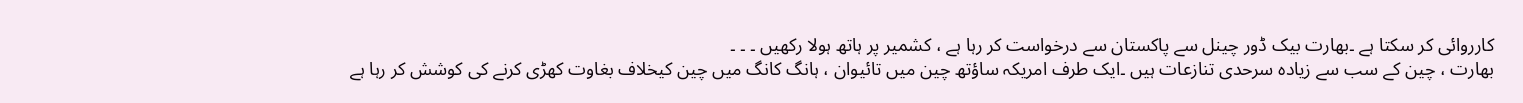کارروائی کر سکتا ہے ۔بھارت بیک ڈور چینل سے پاکستان سے درخواست کر رہا ہے ، کشمیر پر ہاتھ ہولا رکھیں ۔ ۔ ۔
بھارت ، چین کے سب سے زیادہ سرحدی تنازعات ہیں ۔ایک طرف امریکہ ساؤتھ چین میں تائیوان ، ہانگ کانگ میں چین کیخلاف بغاوت کھڑی کرنے کی کوشش کر رہا ہے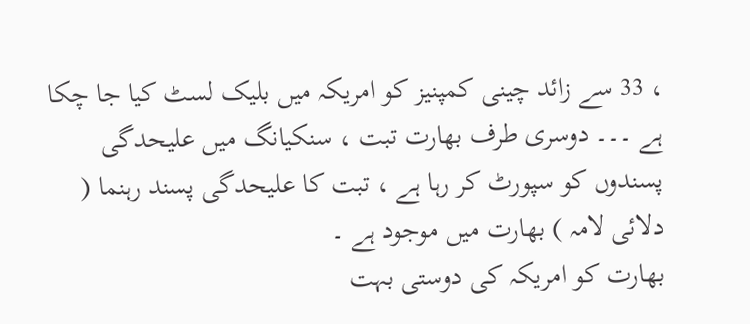، 33 سے زائد چینی کمپنیز کو امریکہ میں بلیک لسٹ کیا جا چکا ہے ۔۔۔ دوسری طرف بھارت تبت ، سنکیانگ میں علیحدگی پسندوں کو سپورٹ کر رہا ہے ، تبت کا علیحدگی پسند رہنما ( دلائی لامہ ) بھارت میں موجود ہے ۔
بھارت کو امریکہ کی دوستی بہت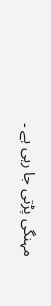مہنگی پڑتی جا رہی ہے ۔